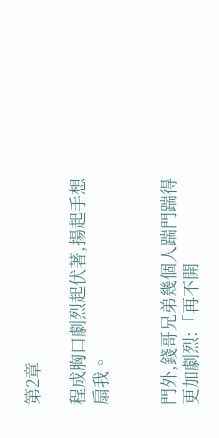第2章

程成胸口劇烈起伏著,揚起手想扇我。


門外,錢哥兄弟幾個人踹門踹得更加劇烈:「再不開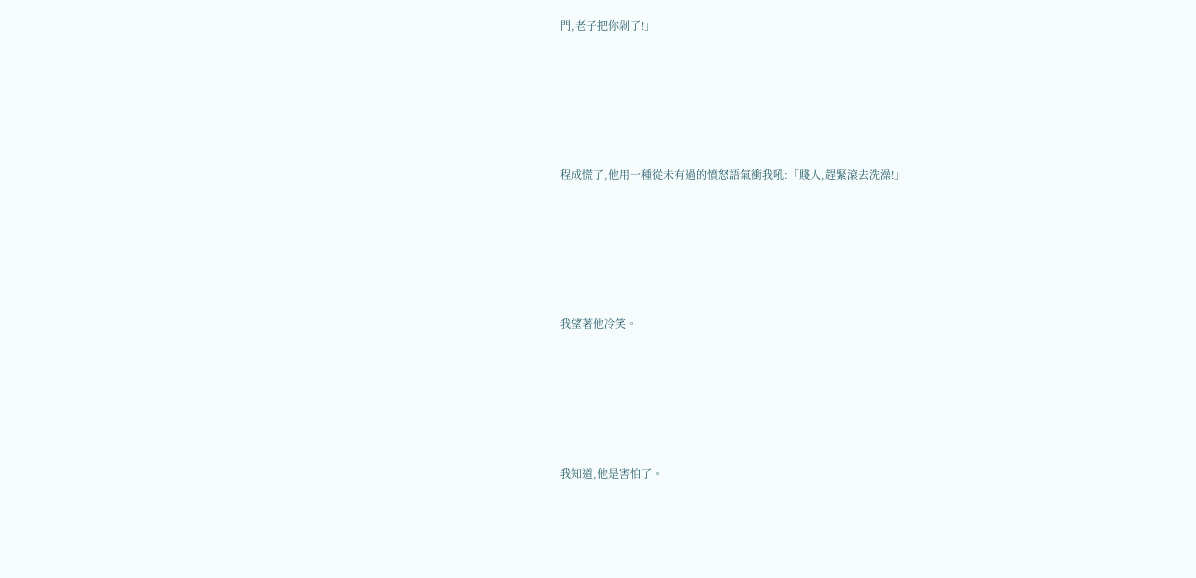門,老子把你剁了!」





程成慌了,他用一種從未有過的憤怒語氣衝我吼:「賤人,趕緊滾去洗澡!」





我望著他冷笑。





我知道,他是害怕了。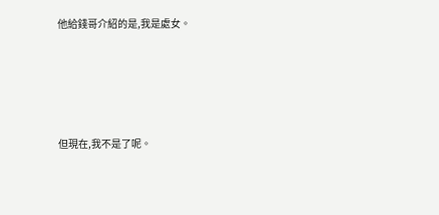他給錢哥介紹的是,我是處女。





但現在,我不是了呢。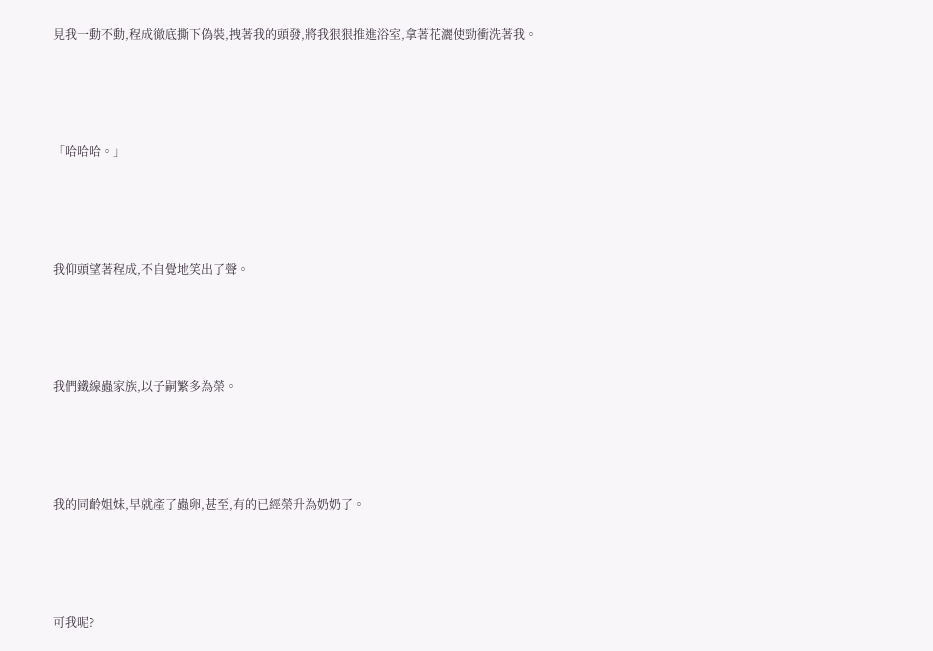見我一動不動,程成徹底撕下偽裝,拽著我的頭發,將我狠狠推進浴室,拿著花灑使勁衝洗著我。





「哈哈哈。」





我仰頭望著程成,不自覺地笑出了聲。





我們鐵線蟲家族,以子嗣繁多為榮。





我的同齡姐妹,早就產了蟲卵,甚至,有的已經榮升為奶奶了。





可我呢?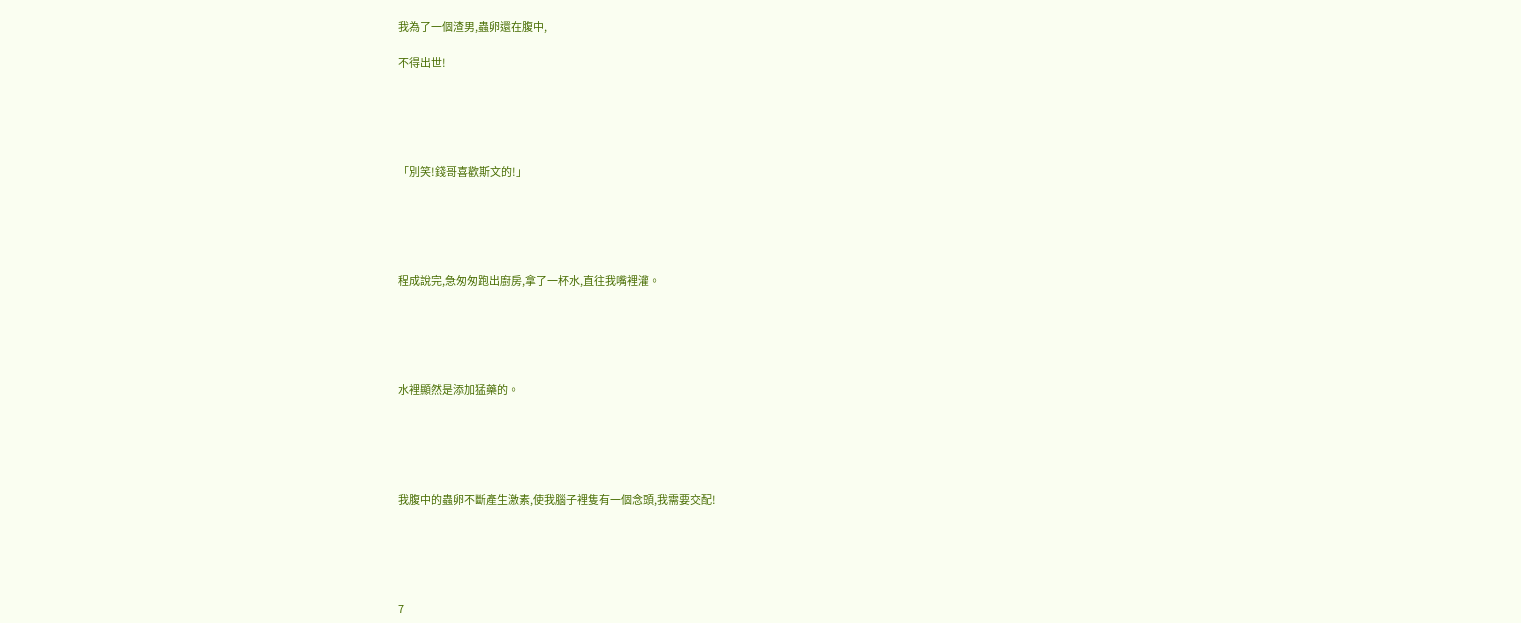我為了一個渣男,蟲卵還在腹中,

不得出世!





「別笑!錢哥喜歡斯文的!」





程成說完,急匆匆跑出廚房,拿了一杯水,直往我嘴裡灌。





水裡顯然是添加猛藥的。





我腹中的蟲卵不斷產生激素,使我腦子裡隻有一個念頭,我需要交配!





7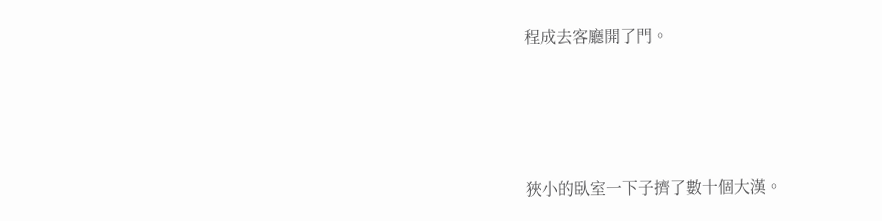程成去客廳開了門。





狹小的臥室一下子擠了數十個大漢。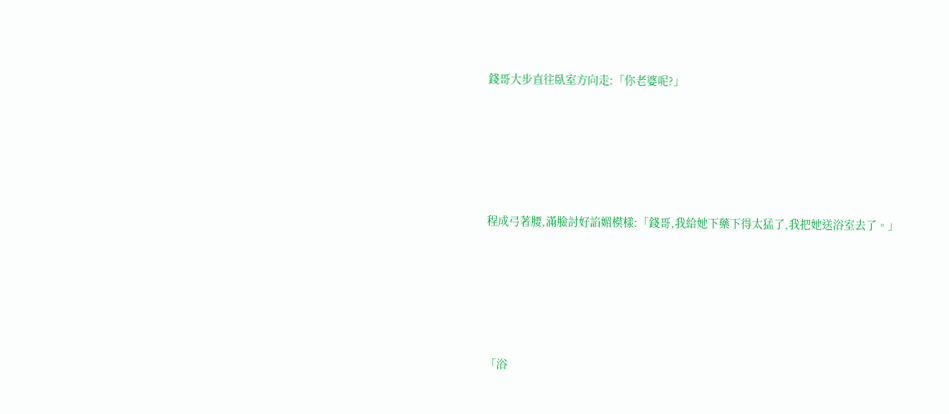錢哥大步直往臥室方向走:「你老婆呢?」





程成弓著腰,滿臉討好諂媚模樣:「錢哥,我給她下藥下得太猛了,我把她送浴室去了。」





「浴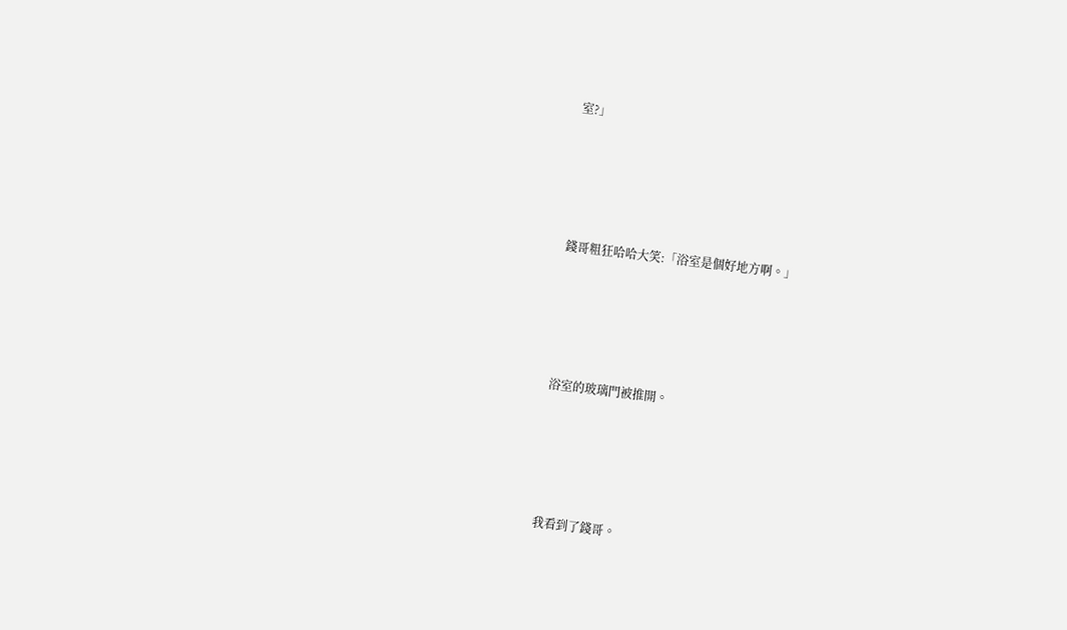室?」





錢哥粗狂哈哈大笑:「浴室是個好地方啊。」





浴室的玻璃門被推開。





我看到了錢哥。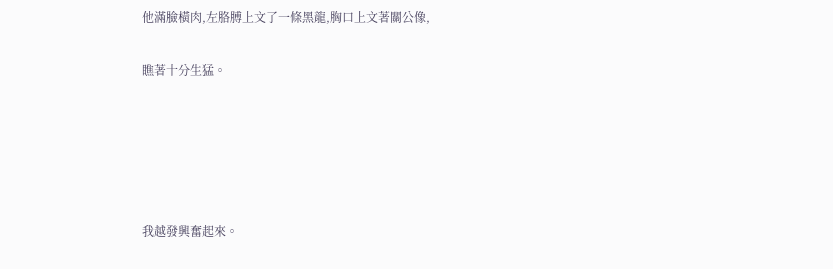他滿臉橫肉,左胳膊上文了一條黑龍,胸口上文著關公像,

瞧著十分生猛。





我越發興奮起來。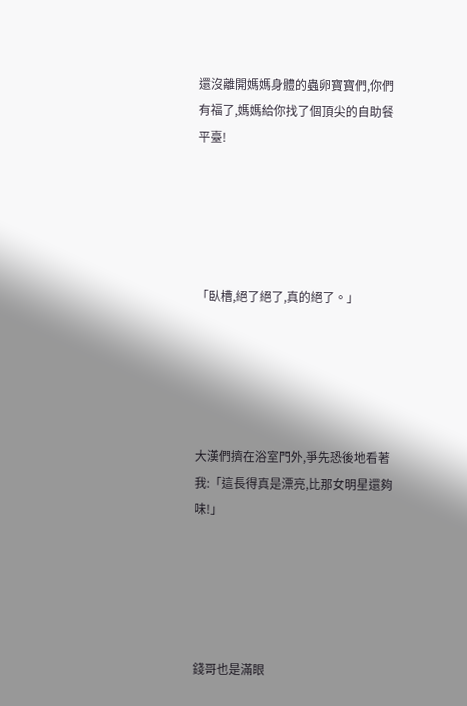還沒離開媽媽身體的蟲卵寶寶們,你們有福了,媽媽給你找了個頂尖的自助餐平臺!





「臥槽,絕了絕了,真的絕了。」





大漢們擠在浴室門外,爭先恐後地看著我:「這長得真是漂亮,比那女明星還夠味!」





錢哥也是滿眼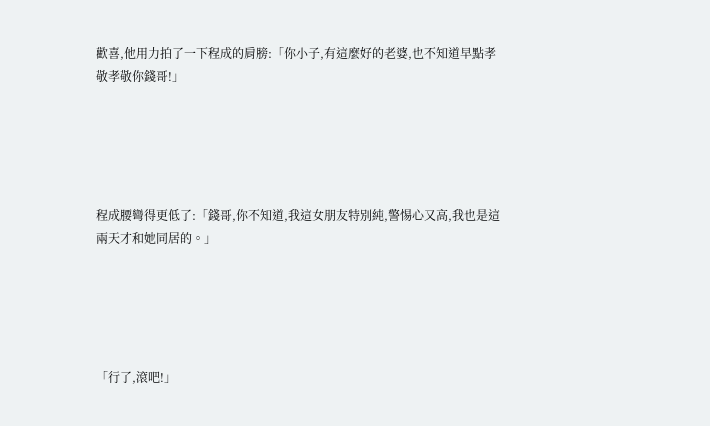歡喜,他用力拍了一下程成的肩膀:「你小子,有這麼好的老婆,也不知道早點孝敬孝敬你錢哥!」





程成腰彎得更低了:「錢哥,你不知道,我這女朋友特別純,警惕心又高,我也是這兩天才和她同居的。」





「行了,滾吧!」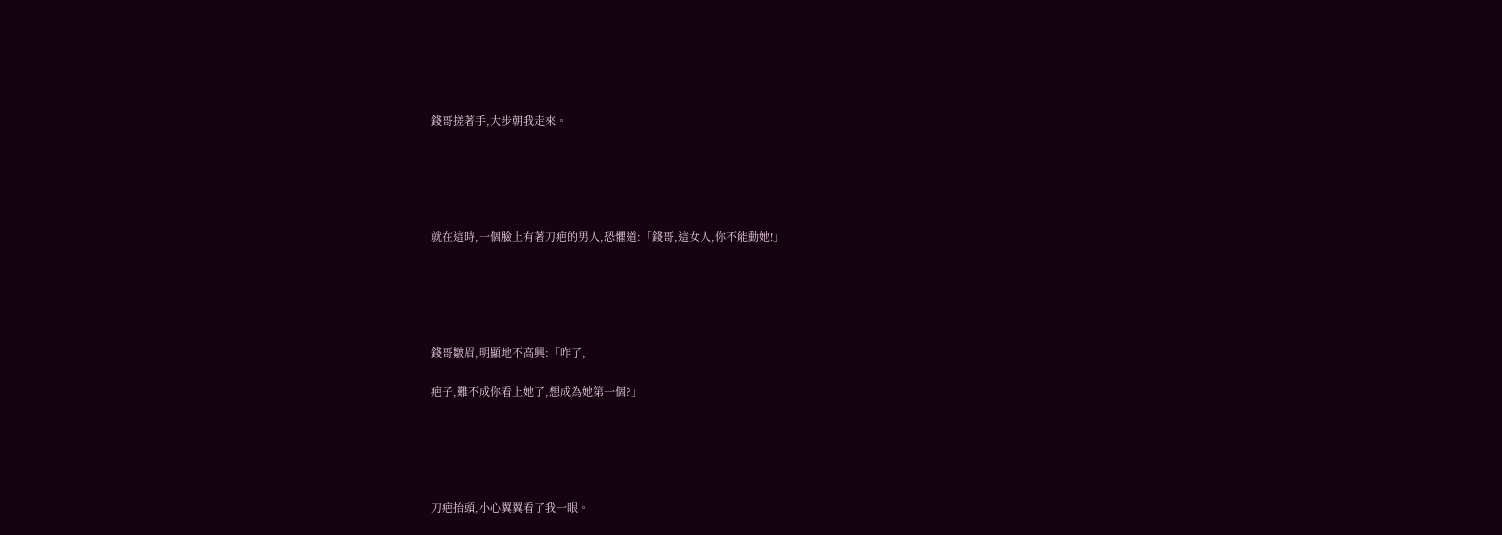錢哥搓著手,大步朝我走來。





就在這時,一個臉上有著刀疤的男人,恐懼道:「錢哥,這女人,你不能動她!」





錢哥皺眉,明顯地不高興:「咋了,

疤子,難不成你看上她了,想成為她第一個?」





刀疤抬頭,小心翼翼看了我一眼。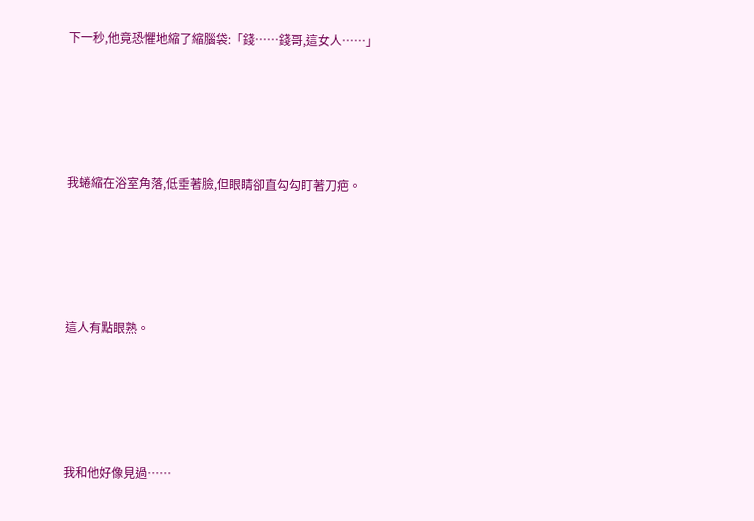下一秒,他竟恐懼地縮了縮腦袋:「錢……錢哥,這女人……」





我蜷縮在浴室角落,低垂著臉,但眼睛卻直勾勾盯著刀疤。





這人有點眼熟。





我和他好像見過……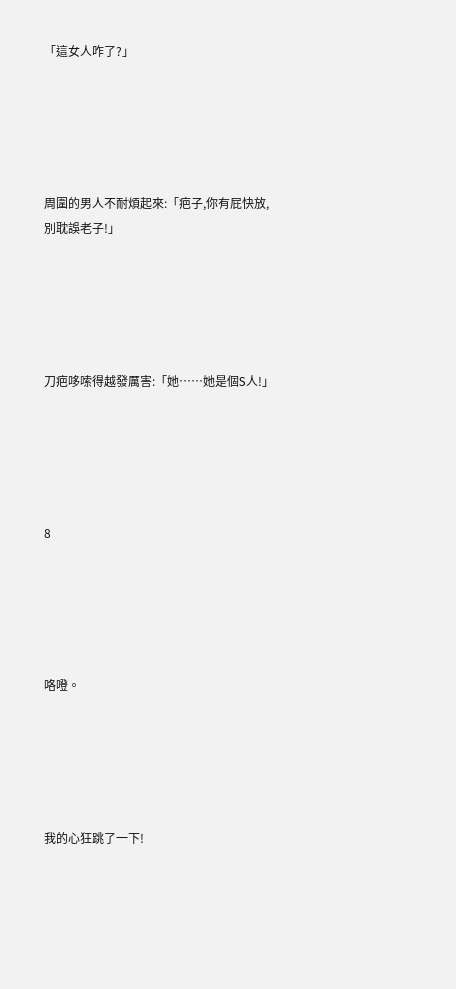「這女人咋了?」





周圍的男人不耐煩起來:「疤子,你有屁快放,別耽誤老子!」





刀疤哆嗦得越發厲害:「她……她是個S人!」





8





咯噔。





我的心狂跳了一下!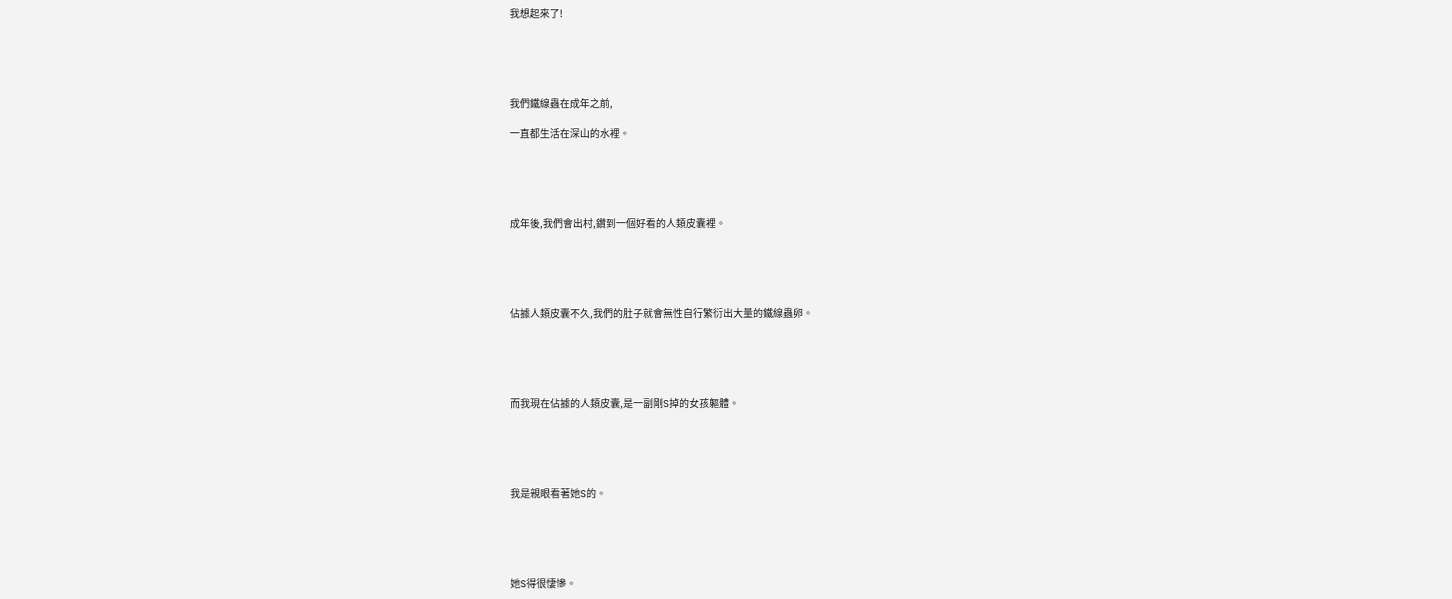我想起來了!





我們鐵線蟲在成年之前,

一直都生活在深山的水裡。





成年後,我們會出村,鑽到一個好看的人類皮囊裡。





佔據人類皮囊不久,我們的肚子就會無性自行繁衍出大量的鐵線蟲卵。





而我現在佔據的人類皮囊,是一副剛S掉的女孩軀體。





我是親眼看著她S的。





她S得很悽慘。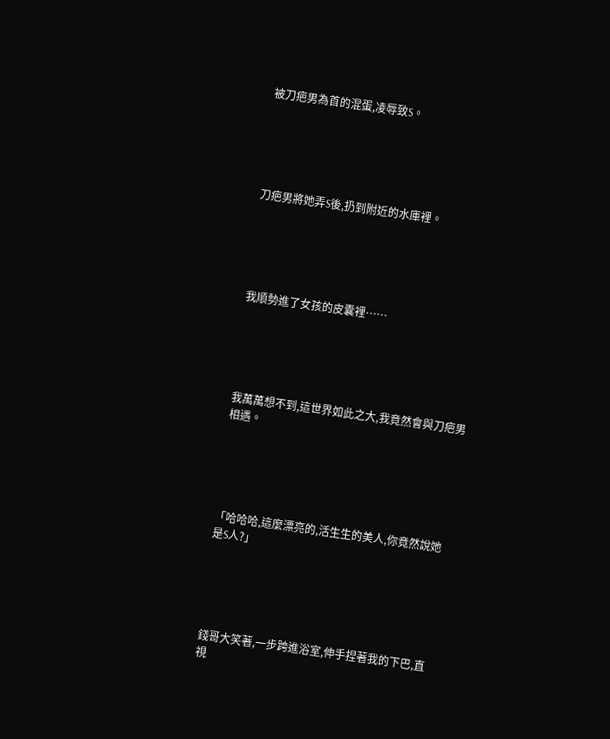被刀疤男為首的混蛋,凌辱致S。





刀疤男將她弄S後,扔到附近的水庫裡。





我順勢進了女孩的皮囊裡……





我萬萬想不到,這世界如此之大,我竟然會與刀疤男相遇。





「哈哈哈,這麼漂亮的,活生生的美人,你竟然說她是S人?」





錢哥大笑著,一步跨進浴室,伸手捏著我的下巴,直視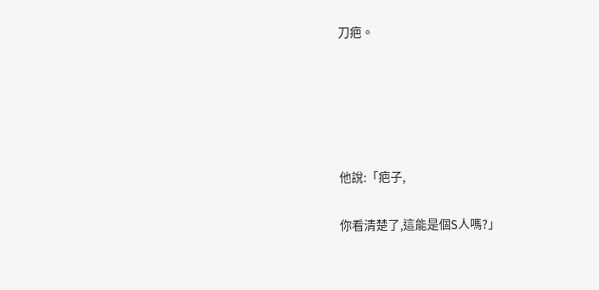刀疤。





他說:「疤子,

你看清楚了,這能是個S人嗎?」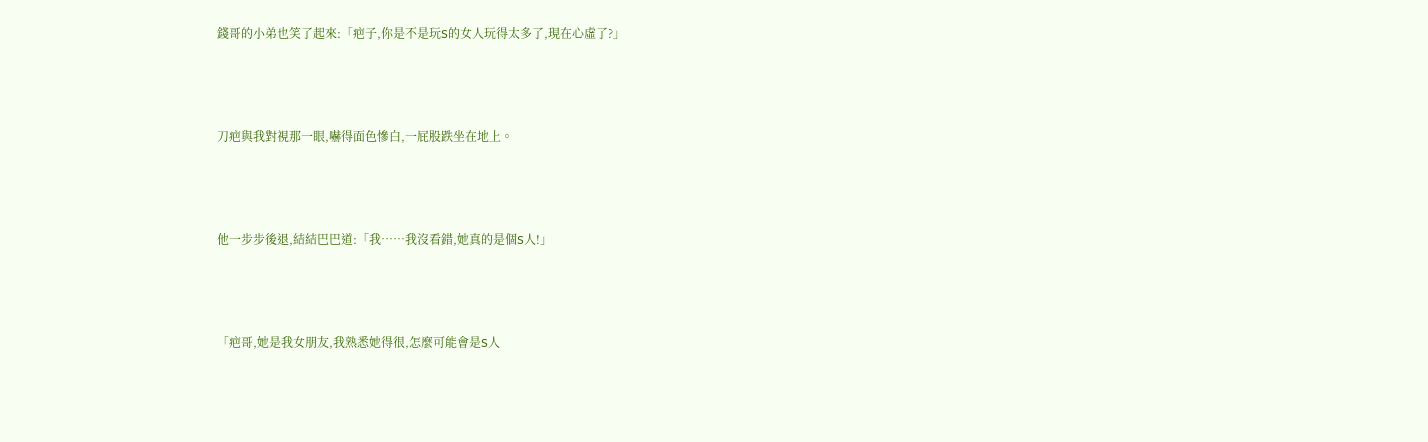錢哥的小弟也笑了起來:「疤子,你是不是玩S的女人玩得太多了,現在心虛了?」





刀疤與我對視那一眼,嚇得面色慘白,一屁股跌坐在地上。





他一步步後退,結結巴巴道:「我……我沒看錯,她真的是個S人!」





「疤哥,她是我女朋友,我熟悉她得很,怎麼可能會是S人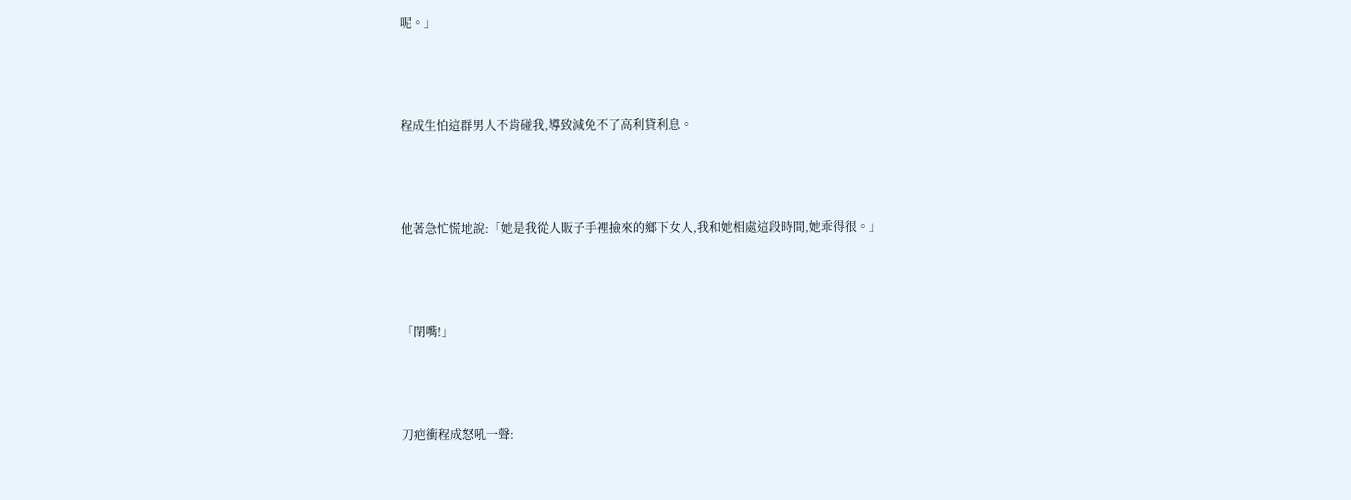呢。」





程成生怕這群男人不肯碰我,導致減免不了高利貸利息。





他著急忙慌地說:「她是我從人販子手裡撿來的鄉下女人,我和她相處這段時間,她乖得很。」





「閉嘴!」





刀疤衝程成怒吼一聲: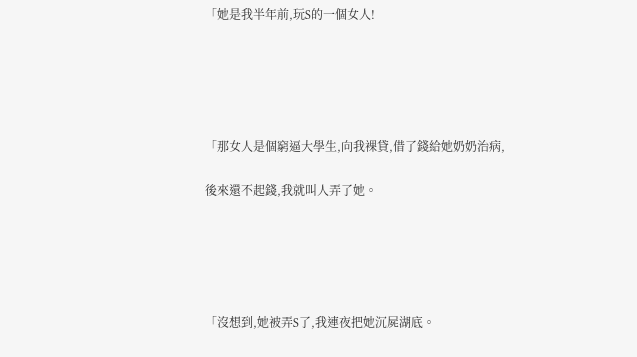「她是我半年前,玩S的一個女人!





「那女人是個窮逼大學生,向我裸貸,借了錢給她奶奶治病,

後來還不起錢,我就叫人弄了她。





「沒想到,她被弄S了,我連夜把她沉屍湖底。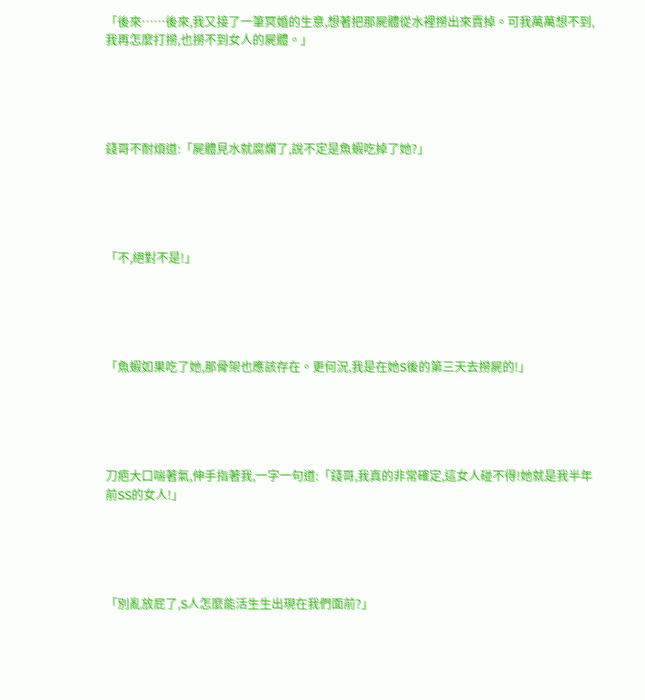「後來……後來,我又接了一筆冥婚的生意,想著把那屍體從水裡撈出來賣掉。可我萬萬想不到,我再怎麼打撈,也撈不到女人的屍體。」





錢哥不耐煩道:「屍體見水就腐爛了,說不定是魚蝦吃掉了她?」





「不,絕對不是!」





「魚蝦如果吃了她,那骨架也應該存在。更何況,我是在她S後的第三天去撈屍的!」





刀疤大口喘著氣,伸手指著我,一字一句道:「錢哥,我真的非常確定,這女人碰不得!她就是我半年前SS的女人!」





「別亂放屁了,S人怎麼能活生生出現在我們面前?」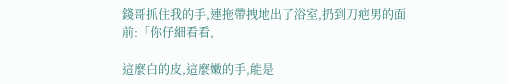錢哥抓住我的手,連拖帶拽地出了浴室,扔到刀疤男的面前:「你仔細看看,

這麼白的皮,這麼嫩的手,能是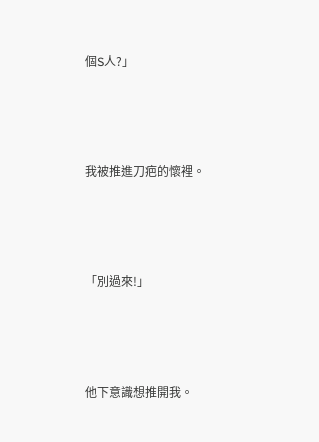個S人?」





我被推進刀疤的懷裡。





「別過來!」





他下意識想推開我。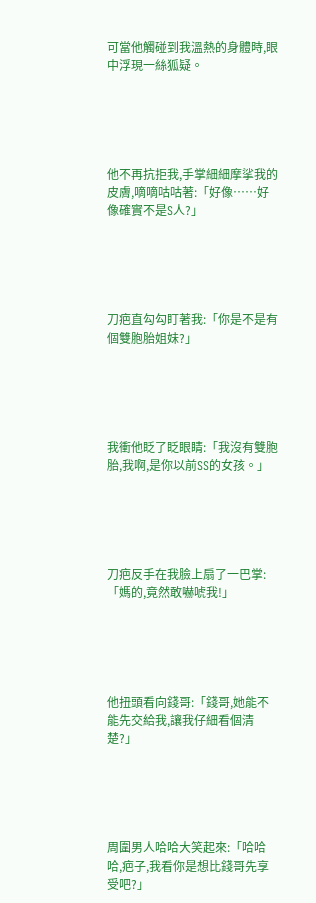可當他觸碰到我溫熱的身體時,眼中浮現一絲狐疑。





他不再抗拒我,手掌細細摩挲我的皮膚,嘀嘀咕咕著:「好像……好像確實不是S人?」





刀疤直勾勾盯著我:「你是不是有個雙胞胎姐妹?」





我衝他眨了眨眼睛:「我沒有雙胞胎,我啊,是你以前SS的女孩。」





刀疤反手在我臉上扇了一巴掌:「媽的,竟然敢嚇唬我!」





他扭頭看向錢哥:「錢哥,她能不能先交給我,讓我仔細看個清楚?」





周圍男人哈哈大笑起來:「哈哈哈,疤子,我看你是想比錢哥先享受吧?」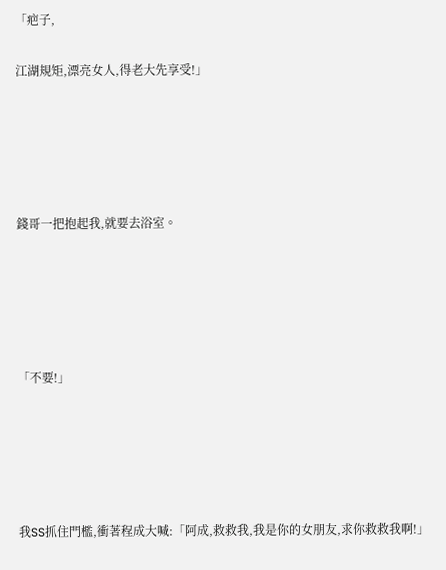「疤子,

江湖規矩,漂亮女人,得老大先享受!」





錢哥一把抱起我,就要去浴室。





「不要!」





我SS抓住門檻,衝著程成大喊:「阿成,救救我,我是你的女朋友,求你救救我啊!」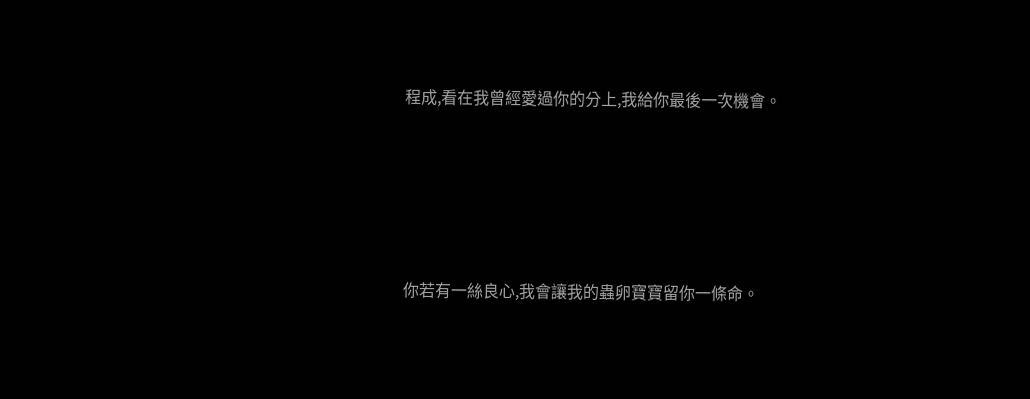程成,看在我曾經愛過你的分上,我給你最後一次機會。





你若有一絲良心,我會讓我的蟲卵寶寶留你一條命。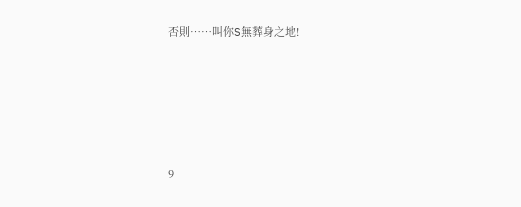否則……叫你S無葬身之地!





9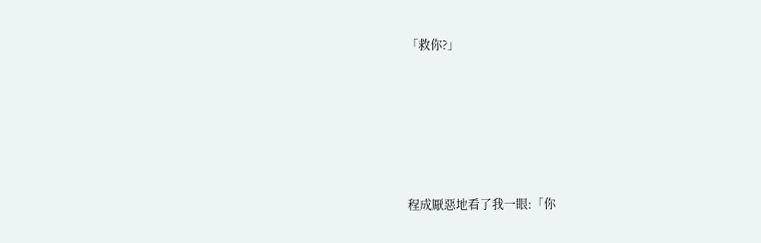「救你?」





程成厭惡地看了我一眼:「你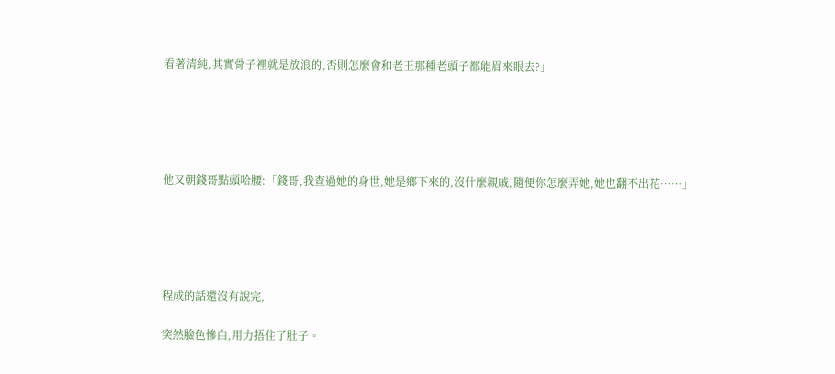看著清純,其實骨子裡就是放浪的,否則怎麼會和老王那種老頭子都能眉來眼去?」





他又朝錢哥點頭哈腰:「錢哥,我查過她的身世,她是鄉下來的,沒什麼親戚,隨便你怎麼弄她,她也翻不出花……」





程成的話還沒有說完,

突然臉色慘白,用力捂住了肚子。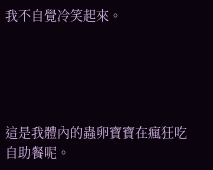我不自覺冷笑起來。





這是我體內的蟲卵寶寶在瘋狂吃自助餐呢。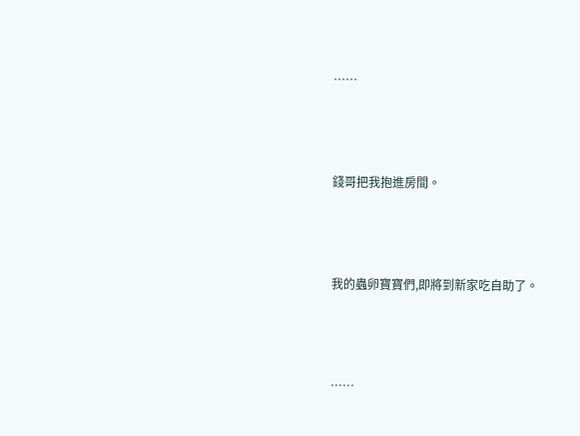……





錢哥把我抱進房間。





我的蟲卵寶寶們,即將到新家吃自助了。





……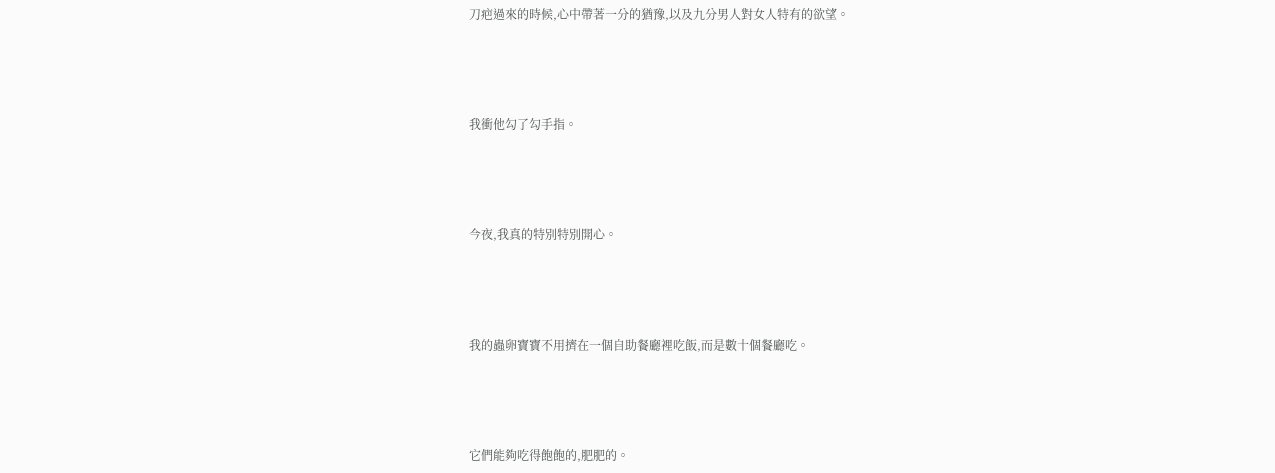刀疤過來的時候,心中帶著一分的猶豫,以及九分男人對女人特有的欲望。





我衝他勾了勾手指。





今夜,我真的特別特別開心。





我的蟲卵寶寶不用擠在一個自助餐廳裡吃飯,而是數十個餐廳吃。





它們能夠吃得飽飽的,肥肥的。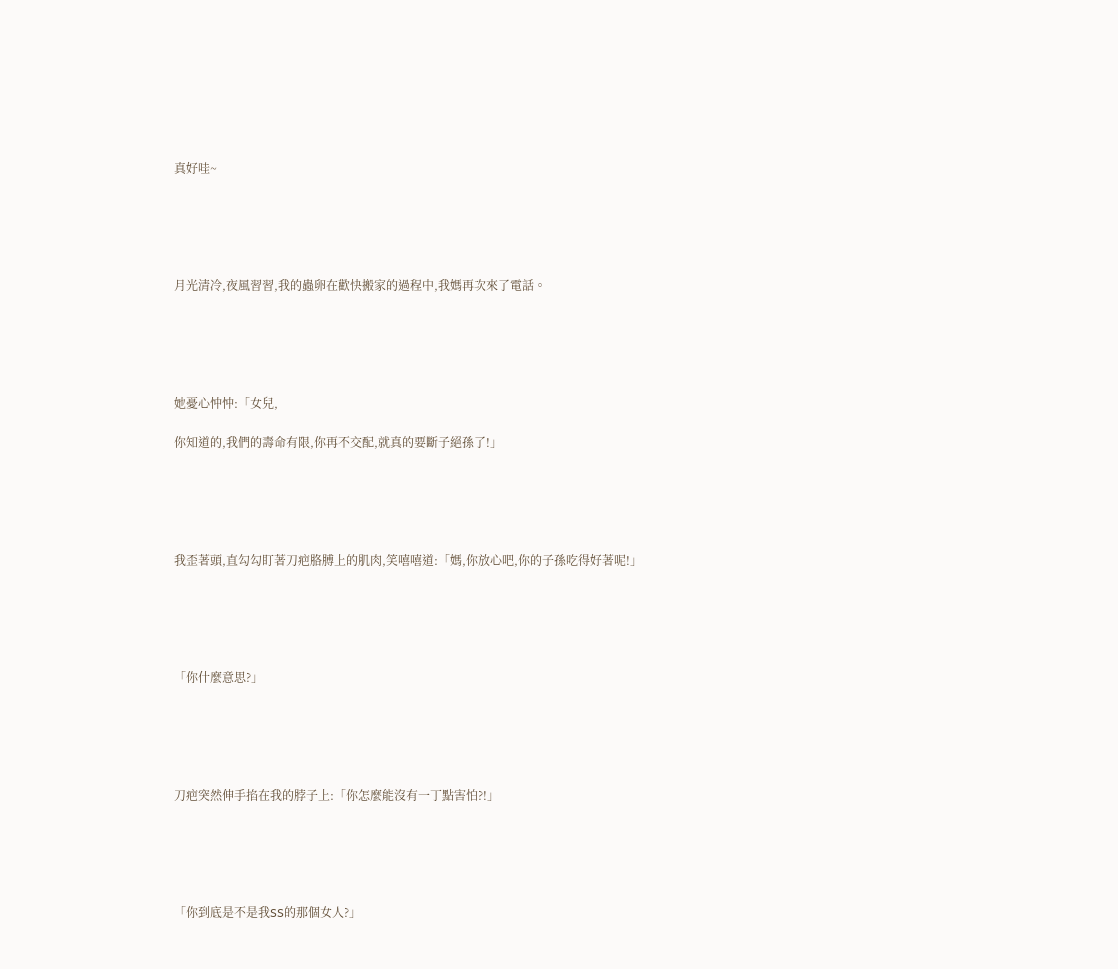真好哇~





月光清冷,夜風習習,我的蟲卵在歡快搬家的過程中,我媽再次來了電話。





她憂心忡忡:「女兒,

你知道的,我們的壽命有限,你再不交配,就真的要斷子絕孫了!」





我歪著頭,直勾勾盯著刀疤胳膊上的肌肉,笑嘻嘻道:「媽,你放心吧,你的子孫吃得好著呢!」





「你什麼意思?」





刀疤突然伸手掐在我的脖子上:「你怎麼能沒有一丁點害怕?!」





「你到底是不是我SS的那個女人?」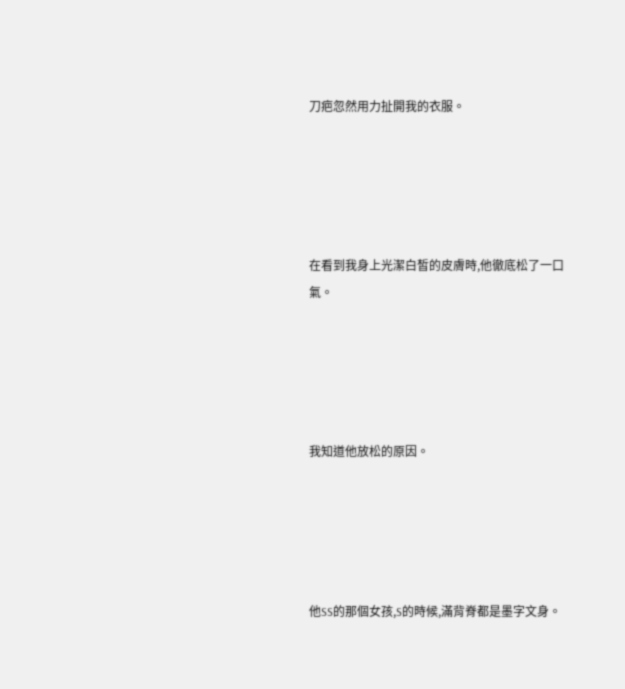刀疤忽然用力扯開我的衣服。





在看到我身上光潔白皙的皮膚時,他徹底松了一口氣。





我知道他放松的原因。





他SS的那個女孩,S的時候,滿背脊都是墨字文身。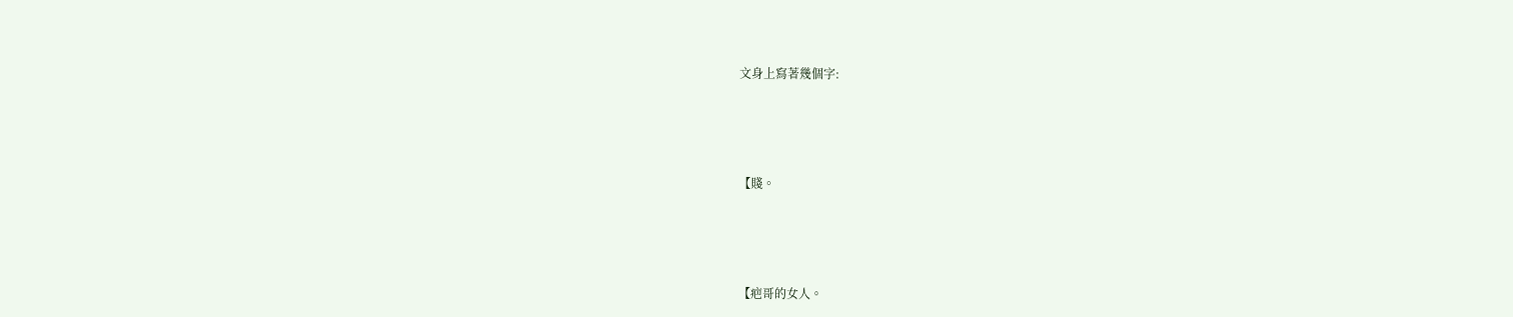文身上寫著幾個字:





【賤。





【疤哥的女人。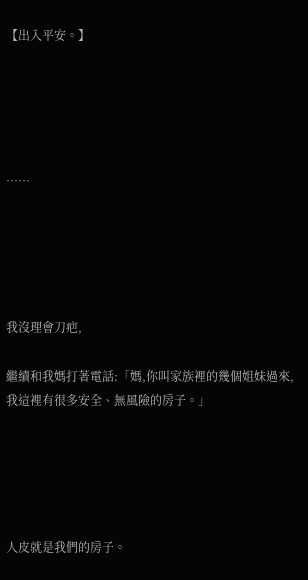【出入平安。】





……





我沒理會刀疤,

繼續和我媽打著電話:「媽,你叫家族裡的幾個姐妹過來,我這裡有很多安全、無風險的房子。」





人皮就是我們的房子。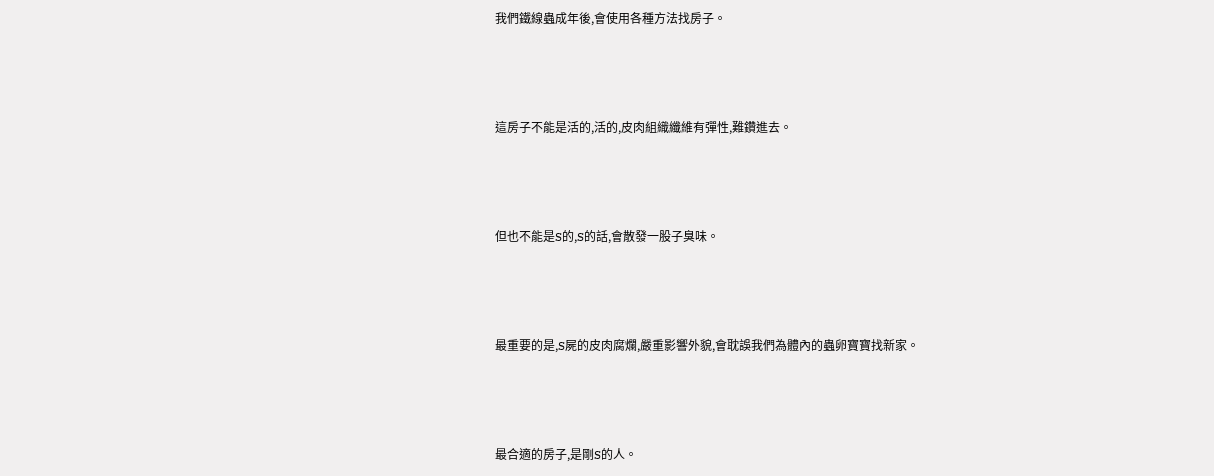我們鐵線蟲成年後,會使用各種方法找房子。





這房子不能是活的,活的,皮肉組織纖維有彈性,難鑽進去。





但也不能是S的,S的話,會散發一股子臭味。





最重要的是,S屍的皮肉腐爛,嚴重影響外貌,會耽誤我們為體內的蟲卵寶寶找新家。





最合適的房子,是剛S的人。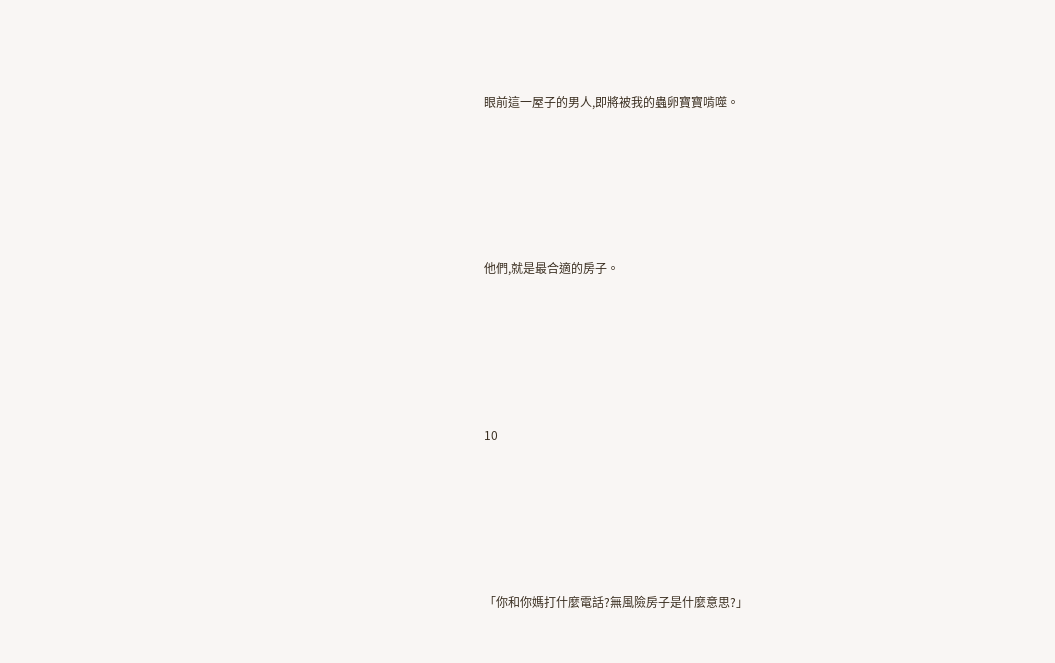眼前這一屋子的男人,即將被我的蟲卵寶寶啃噬。





他們,就是最合適的房子。





10





「你和你媽打什麼電話?無風險房子是什麼意思?」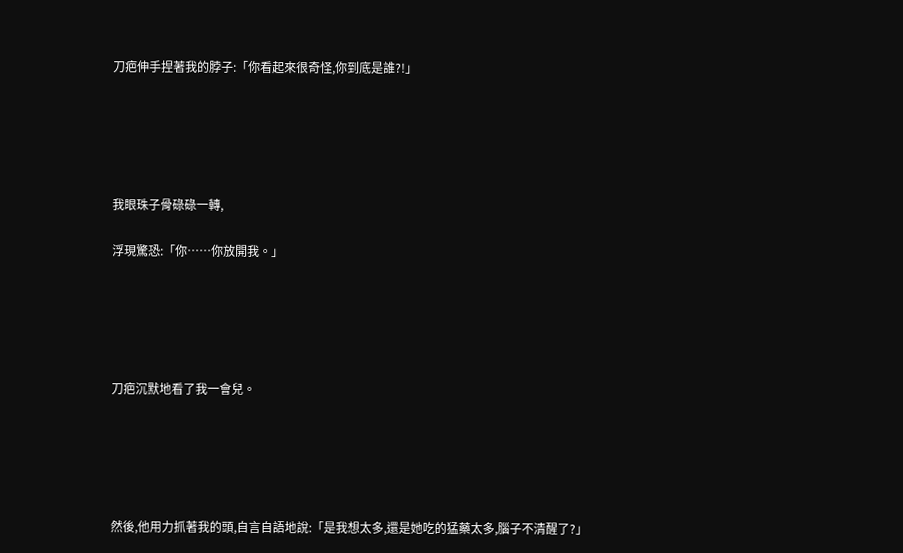刀疤伸手捏著我的脖子:「你看起來很奇怪,你到底是誰?!」





我眼珠子骨碌碌一轉,

浮現驚恐:「你……你放開我。」





刀疤沉默地看了我一會兒。





然後,他用力抓著我的頭,自言自語地說:「是我想太多,還是她吃的猛藥太多,腦子不清醒了?」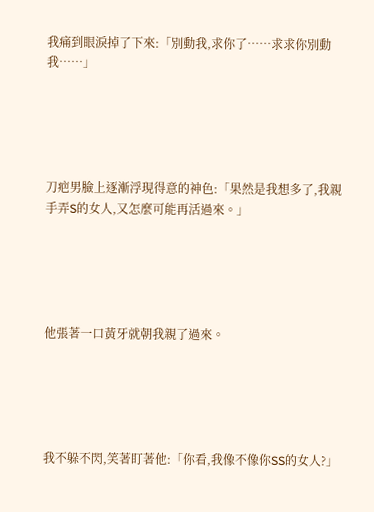我痛到眼淚掉了下來:「別動我,求你了……求求你別動我……」





刀疤男臉上逐漸浮現得意的神色:「果然是我想多了,我親手弄S的女人,又怎麼可能再活過來。」





他張著一口黃牙就朝我親了過來。





我不躲不閃,笑著盯著他:「你看,我像不像你SS的女人?」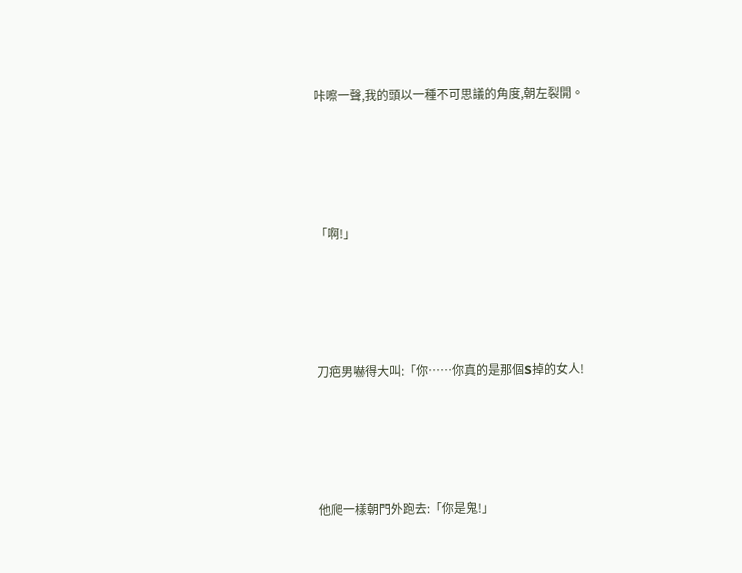咔嚓一聲,我的頭以一種不可思議的角度,朝左裂開。





「啊!」





刀疤男嚇得大叫:「你……你真的是那個S掉的女人!





他爬一樣朝門外跑去:「你是鬼!」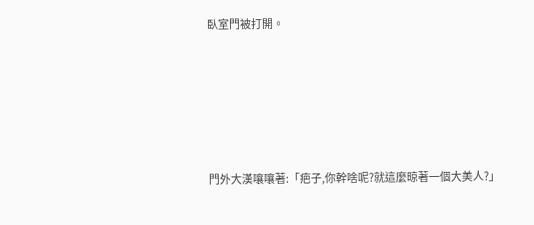臥室門被打開。





門外大漢嚷嚷著:「疤子,你幹啥呢?就這麼晾著一個大美人?」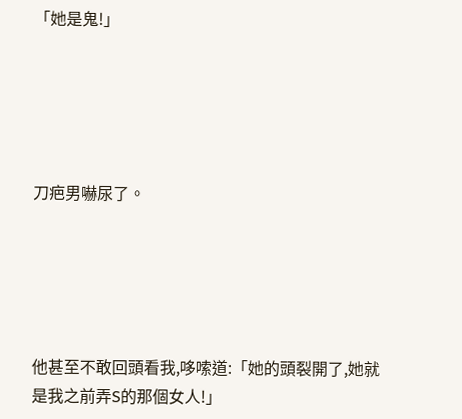「她是鬼!」





刀疤男嚇尿了。





他甚至不敢回頭看我,哆嗦道:「她的頭裂開了,她就是我之前弄S的那個女人!」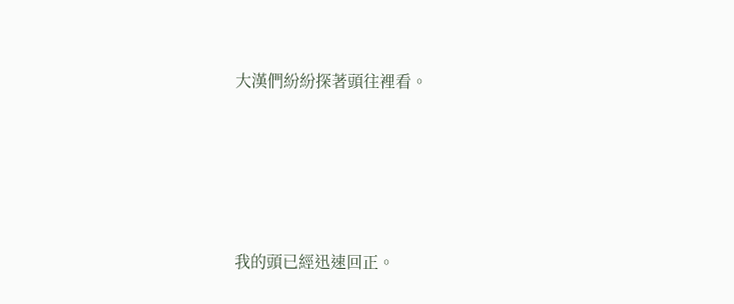大漢們紛紛探著頭往裡看。





我的頭已經迅速回正。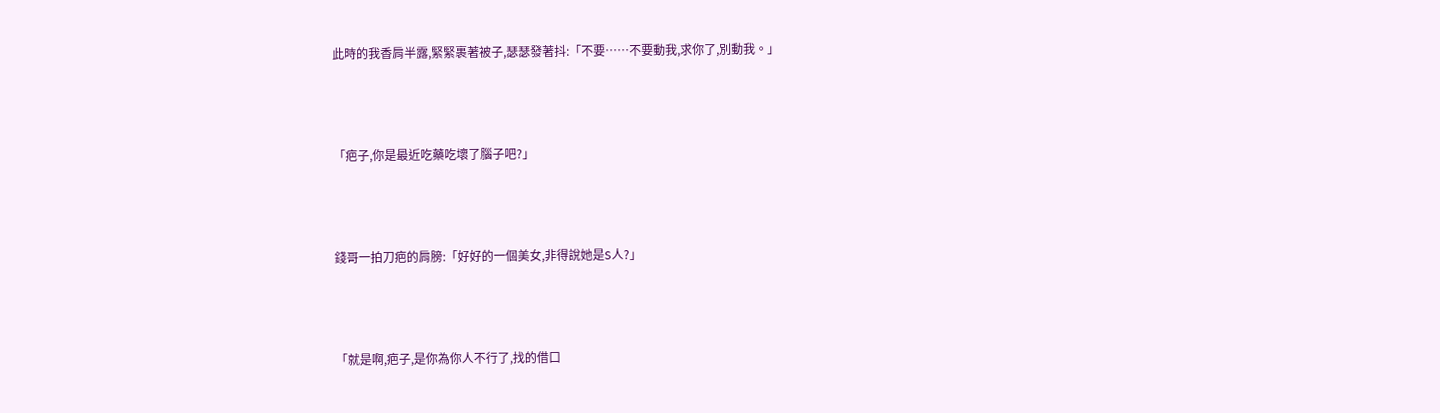此時的我香肩半露,緊緊裹著被子,瑟瑟發著抖:「不要……不要動我,求你了,別動我。」





「疤子,你是最近吃藥吃壞了腦子吧?」





錢哥一拍刀疤的肩膀:「好好的一個美女,非得說她是S人?」





「就是啊,疤子,是你為你人不行了,找的借口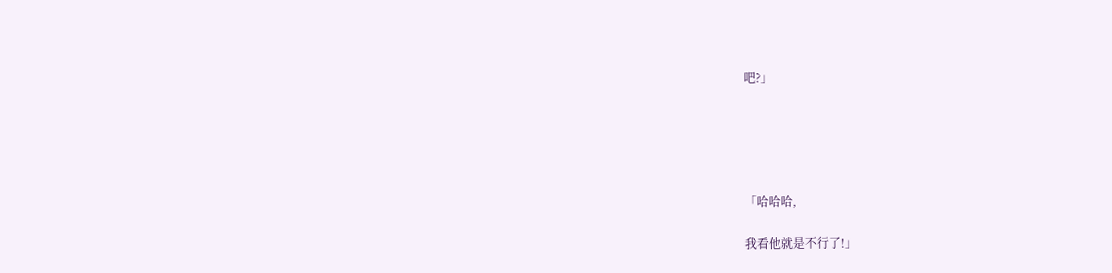吧?」





「哈哈哈,

我看他就是不行了!」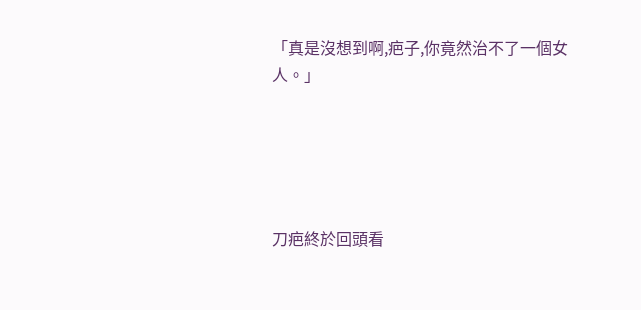「真是沒想到啊,疤子,你竟然治不了一個女人。」





刀疤終於回頭看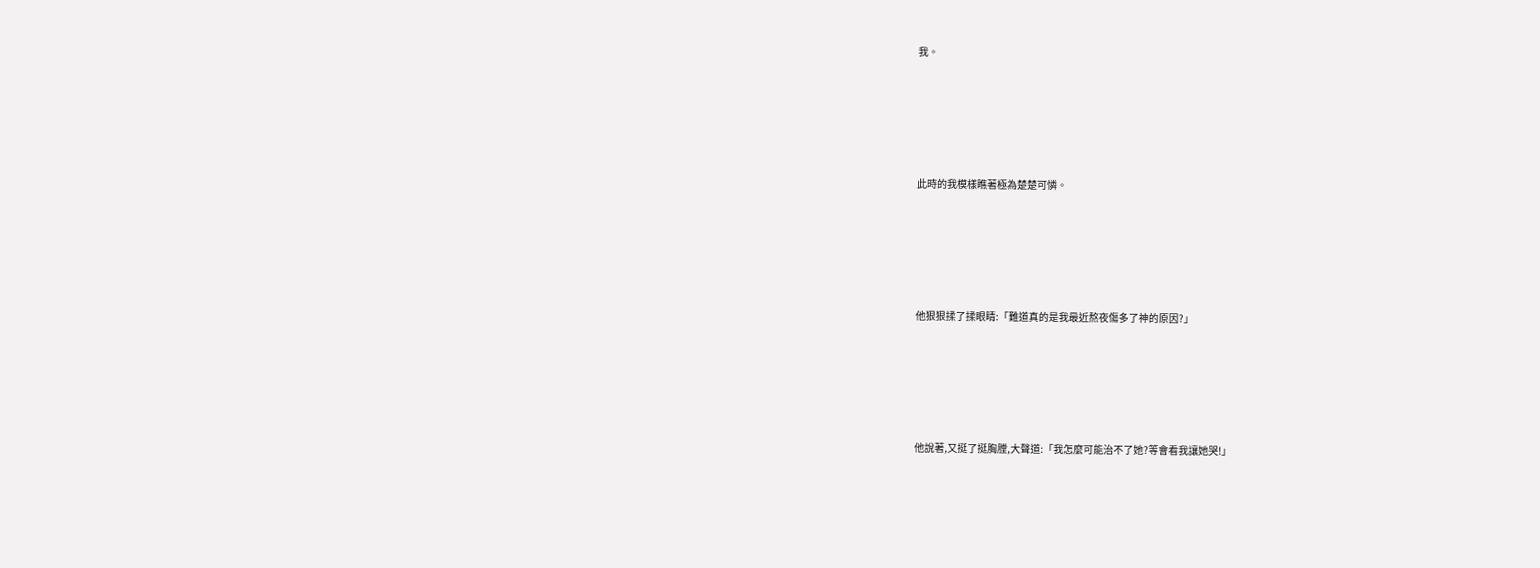我。





此時的我模樣瞧著極為楚楚可憐。





他狠狠揉了揉眼睛:「難道真的是我最近熬夜傷多了神的原因?」





他說著,又挺了挺胸膛,大聲道:「我怎麼可能治不了她?等會看我讓她哭!」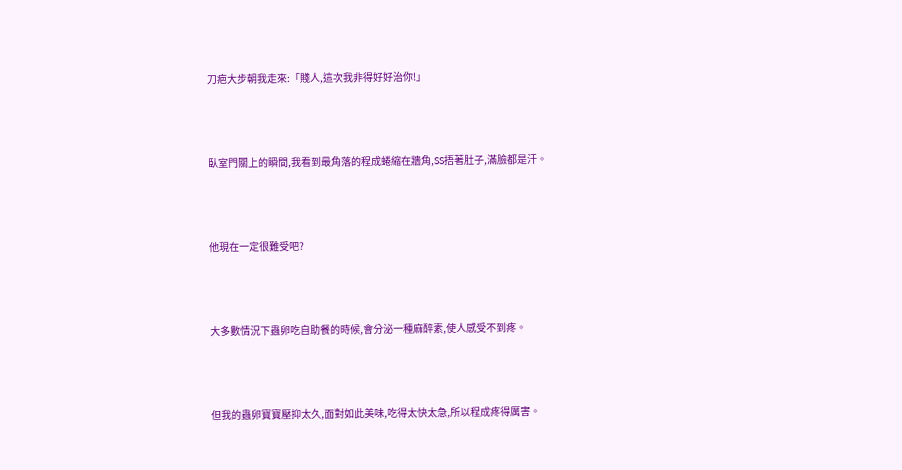刀疤大步朝我走來:「賤人,這次我非得好好治你!」





臥室門關上的瞬間,我看到最角落的程成蜷縮在牆角,SS捂著肚子,滿臉都是汗。





他現在一定很難受吧?





大多數情況下蟲卵吃自助餐的時候,會分泌一種麻醉素,使人感受不到疼。





但我的蟲卵寶寶壓抑太久,面對如此美味,吃得太快太急,所以程成疼得厲害。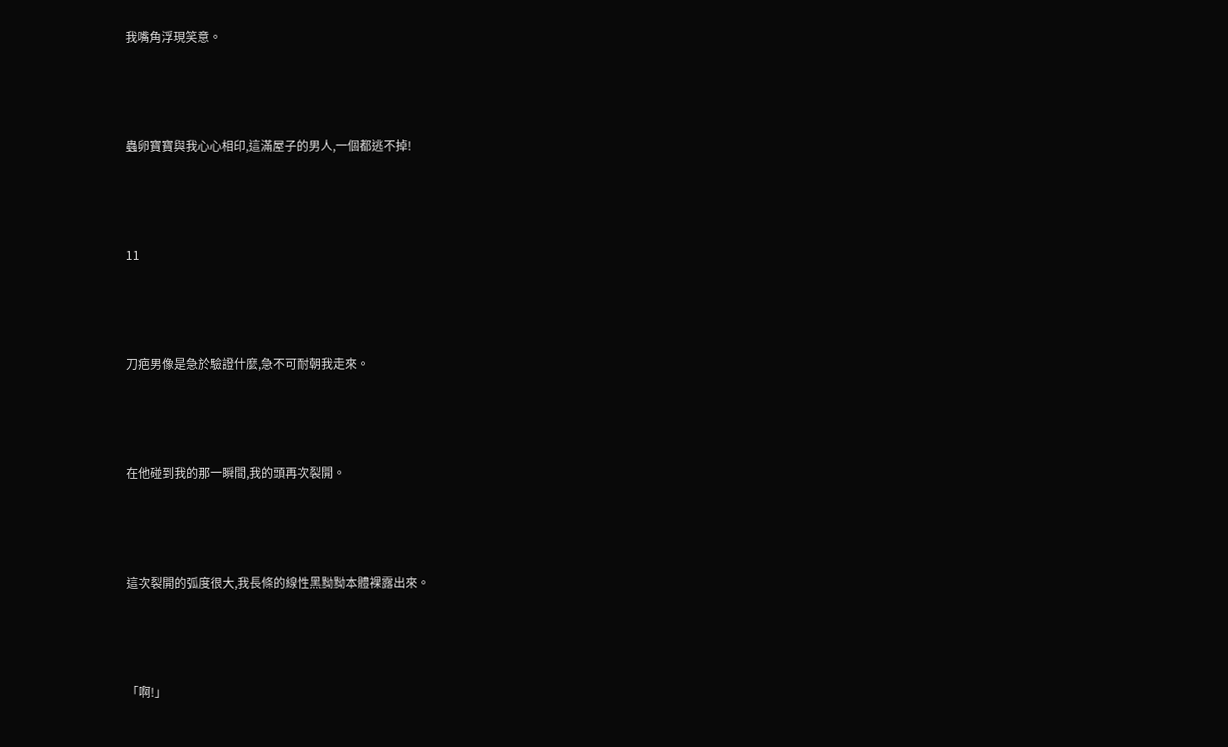我嘴角浮現笑意。





蟲卵寶寶與我心心相印,這滿屋子的男人,一個都逃不掉!





11





刀疤男像是急於驗證什麼,急不可耐朝我走來。





在他碰到我的那一瞬間,我的頭再次裂開。





這次裂開的弧度很大,我長條的線性黑黝黝本體裸露出來。





「啊!」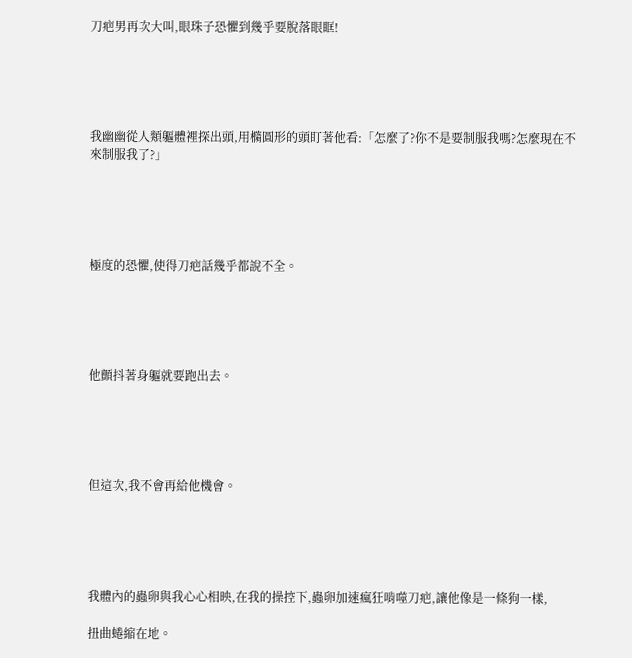刀疤男再次大叫,眼珠子恐懼到幾乎要脫落眼眶!





我幽幽從人類軀體裡探出頭,用橢圓形的頭盯著他看:「怎麼了?你不是要制服我嗎?怎麼現在不來制服我了?」





極度的恐懼,使得刀疤話幾乎都說不全。





他顫抖著身軀就要跑出去。





但這次,我不會再給他機會。





我體內的蟲卵與我心心相映,在我的操控下,蟲卵加速瘋狂啃噬刀疤,讓他像是一條狗一樣,

扭曲蜷縮在地。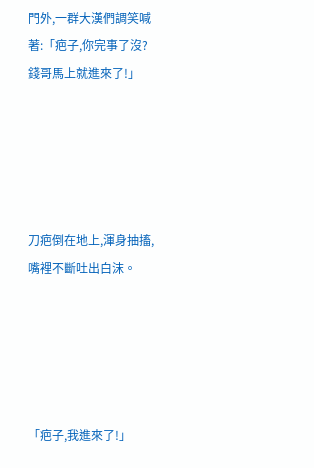門外,一群大漢們調笑喊著:「疤子,你完事了沒?錢哥馬上就進來了!」





刀疤倒在地上,渾身抽搐,嘴裡不斷吐出白沫。





「疤子,我進來了!」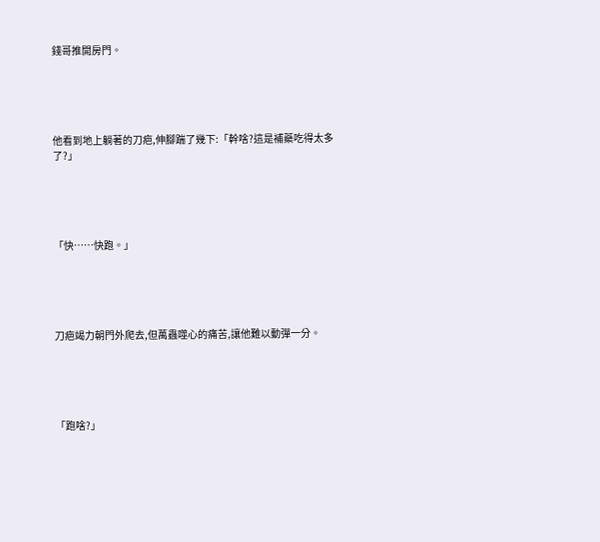錢哥推開房門。





他看到地上躺著的刀疤,伸腳踹了幾下:「幹啥?這是補藥吃得太多了?」





「快……快跑。」





刀疤竭力朝門外爬去,但萬蟲噬心的痛苦,讓他難以動彈一分。





「跑啥?」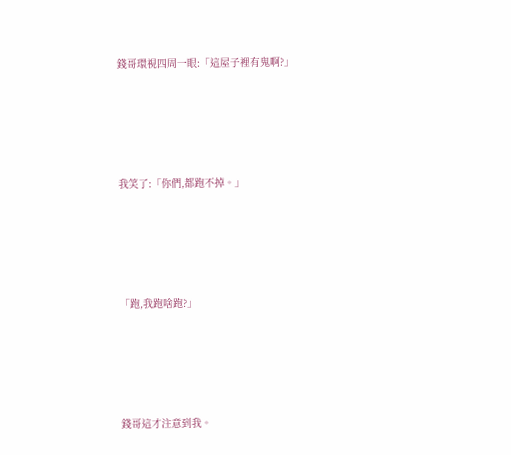錢哥環視四周一眼:「這屋子裡有鬼啊?」





我笑了:「你們,都跑不掉。」





「跑,我跑啥跑?」





錢哥這才注意到我。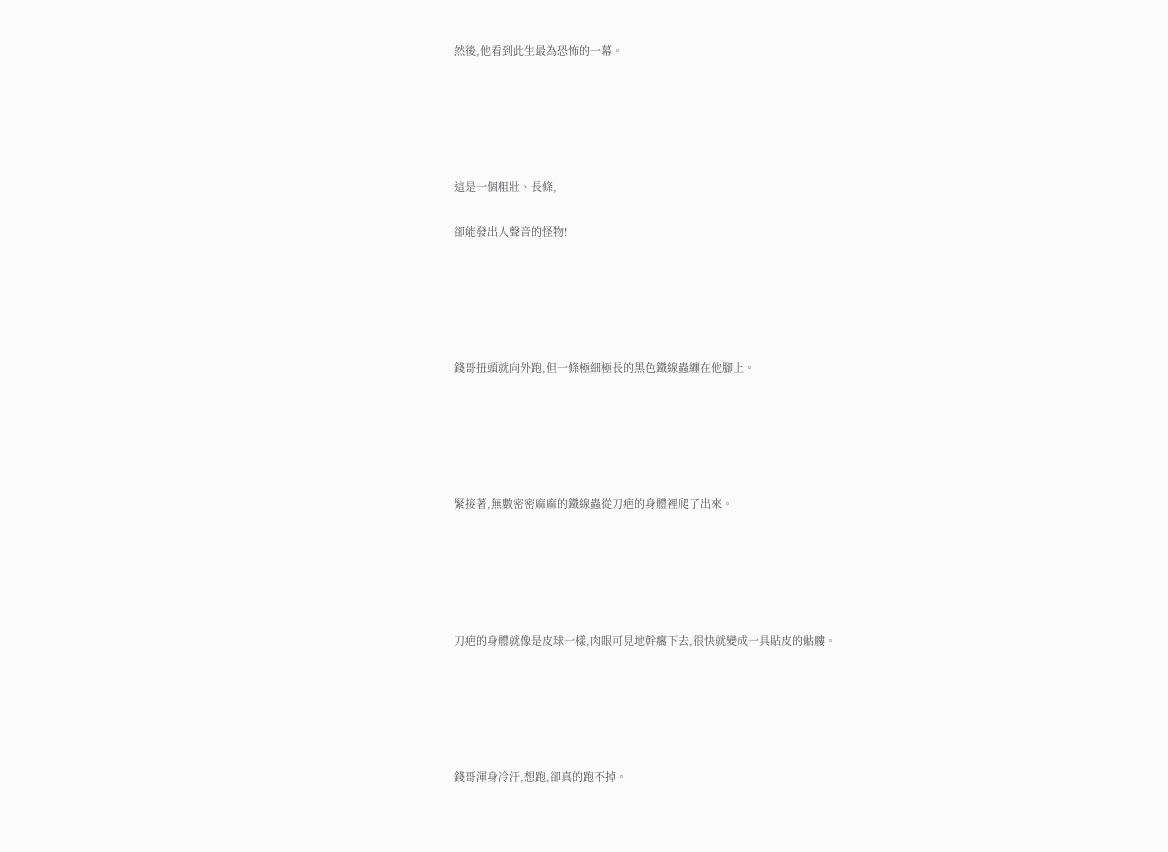然後,他看到此生最為恐怖的一幕。





這是一個粗壯、長條,

卻能發出人聲音的怪物!





錢哥扭頭就向外跑,但一條極細極長的黑色鐵線蟲纏在他腳上。





緊接著,無數密密麻麻的鐵線蟲從刀疤的身體裡爬了出來。





刀疤的身體就像是皮球一樣,肉眼可見地幹癟下去,很快就變成一具貼皮的骷髏。





錢哥渾身冷汗,想跑,卻真的跑不掉。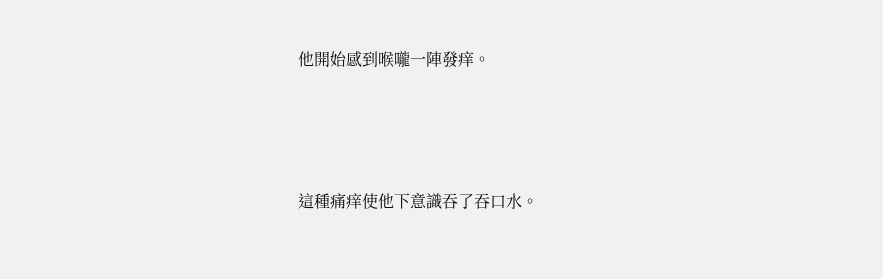他開始感到喉嚨一陣發痒。





這種痛痒使他下意識吞了吞口水。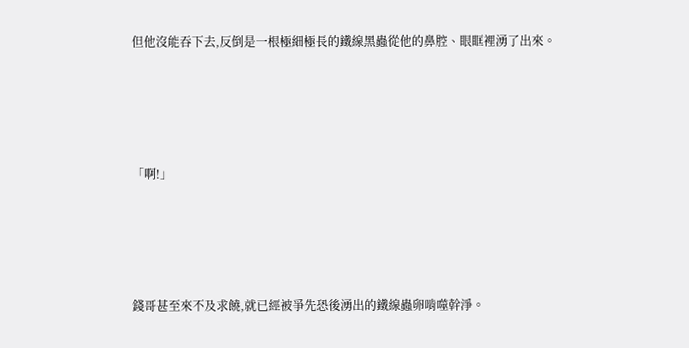但他沒能吞下去,反倒是一根極細極長的鐵線黑蟲從他的鼻腔、眼眶裡湧了出來。





「啊!」





錢哥甚至來不及求饒,就已經被爭先恐後湧出的鐵線蟲卵啃噬幹淨。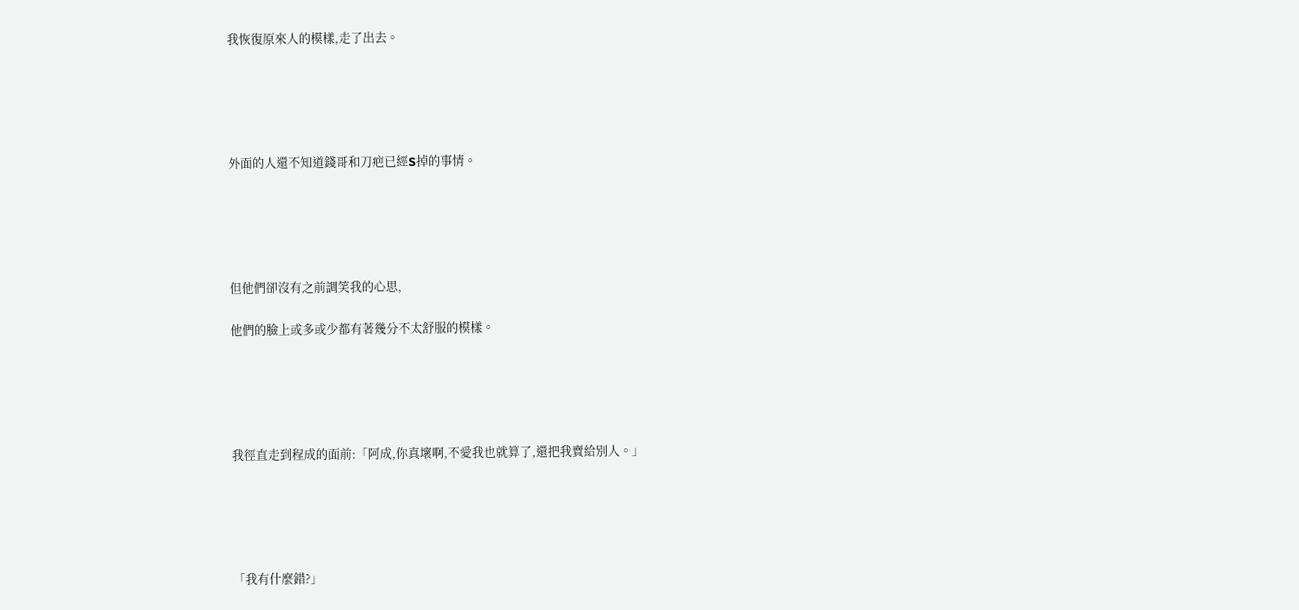我恢復原來人的模樣,走了出去。





外面的人還不知道錢哥和刀疤已經S掉的事情。





但他們卻沒有之前調笑我的心思,

他們的臉上或多或少都有著幾分不太舒服的模樣。





我徑直走到程成的面前:「阿成,你真壞啊,不愛我也就算了,還把我賣給別人。」





「我有什麼錯?」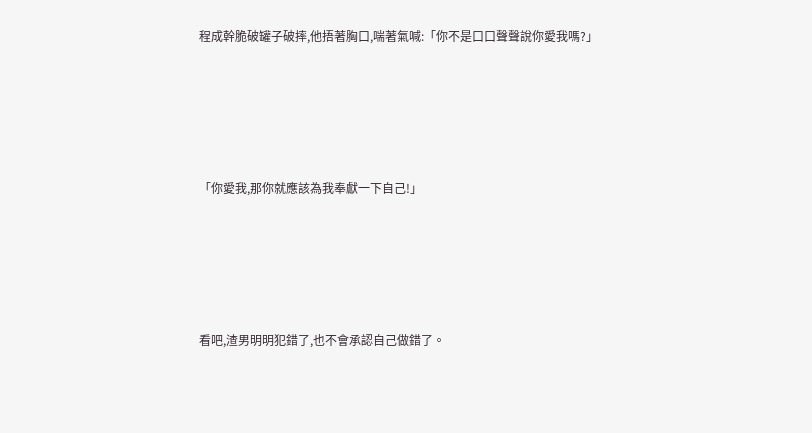程成幹脆破罐子破摔,他捂著胸口,喘著氣喊:「你不是口口聲聲說你愛我嗎?」





「你愛我,那你就應該為我奉獻一下自己!」





看吧,渣男明明犯錯了,也不會承認自己做錯了。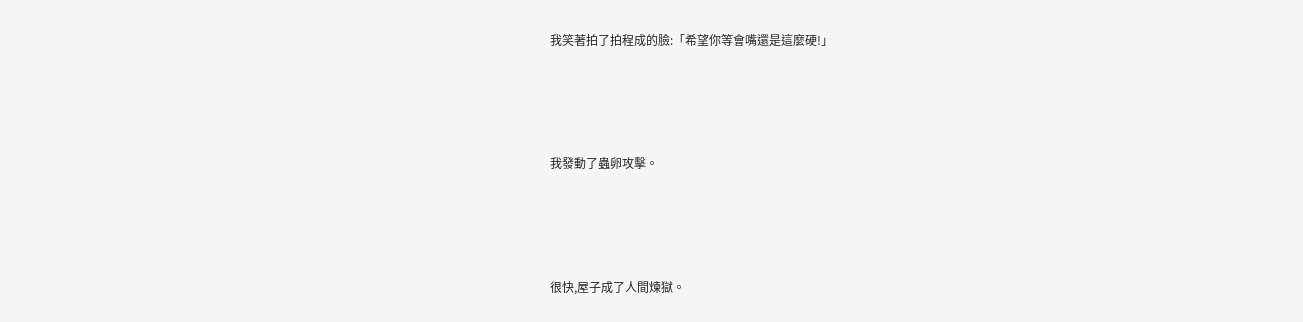我笑著拍了拍程成的臉:「希望你等會嘴還是這麼硬!」





我發動了蟲卵攻擊。





很快,屋子成了人間煉獄。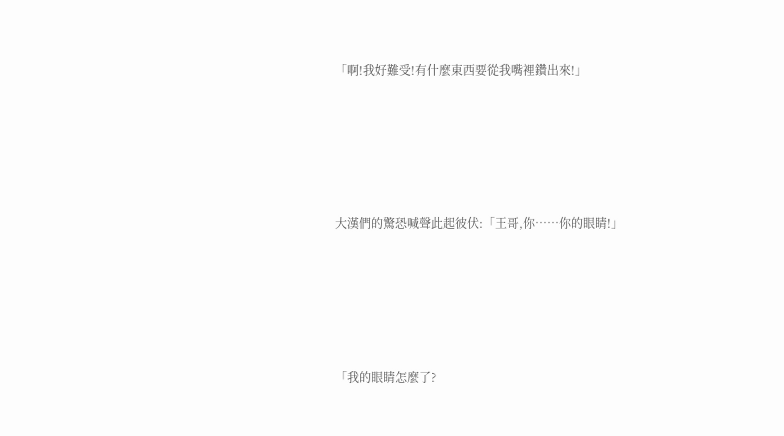「啊!我好難受!有什麼東西要從我嘴裡鑽出來!」





大漢們的驚恐喊聲此起彼伏:「王哥,你……你的眼睛!」





「我的眼睛怎麼了?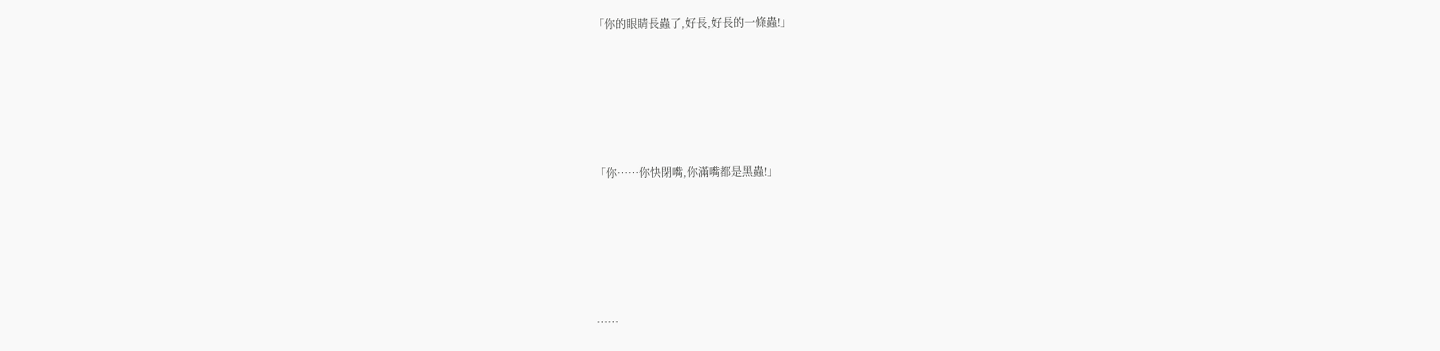「你的眼睛長蟲了,好長,好長的一條蟲!」





「你……你快閉嘴,你滿嘴都是黑蟲!」





……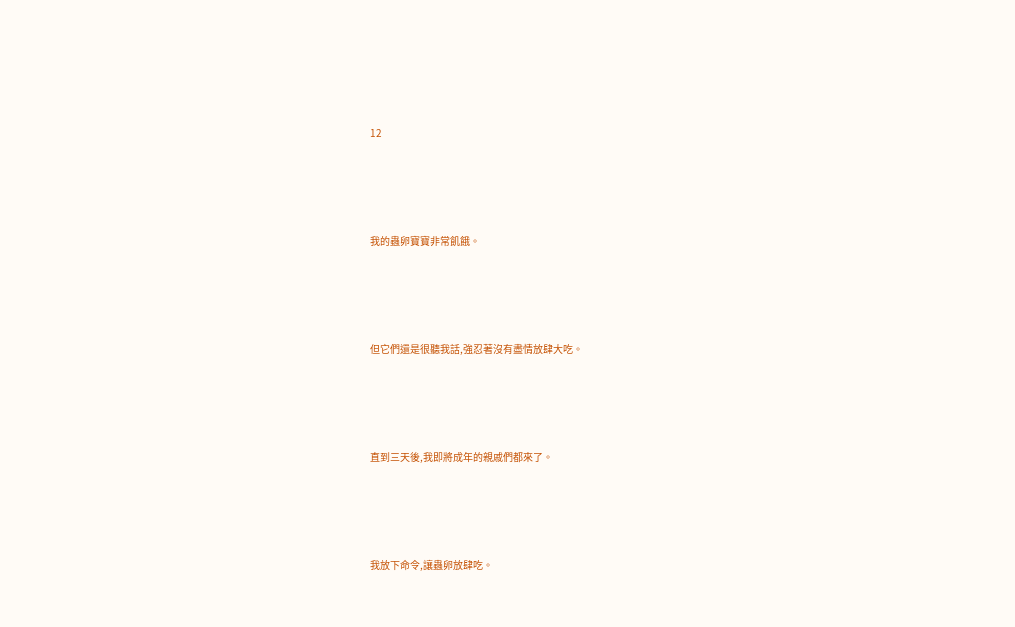12





我的蟲卵寶寶非常飢餓。





但它們還是很聽我話,強忍著沒有盡情放肆大吃。





直到三天後,我即將成年的親戚們都來了。





我放下命令,讓蟲卵放肆吃。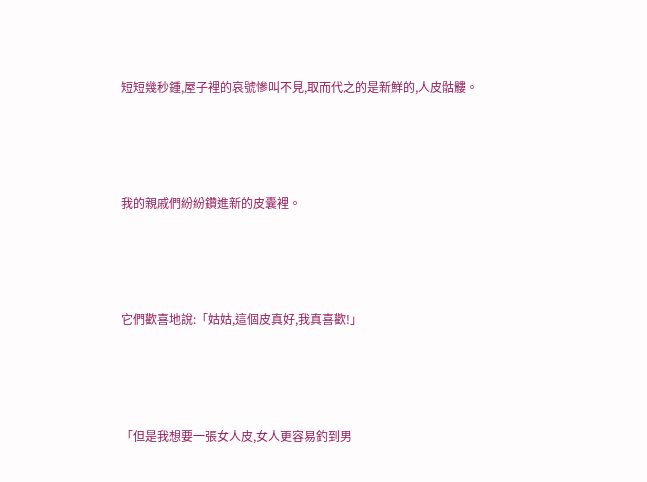短短幾秒鍾,屋子裡的哀號慘叫不見,取而代之的是新鮮的,人皮骷髏。





我的親戚們紛紛鑽進新的皮囊裡。





它們歡喜地說:「姑姑,這個皮真好,我真喜歡!」





「但是我想要一張女人皮,女人更容易釣到男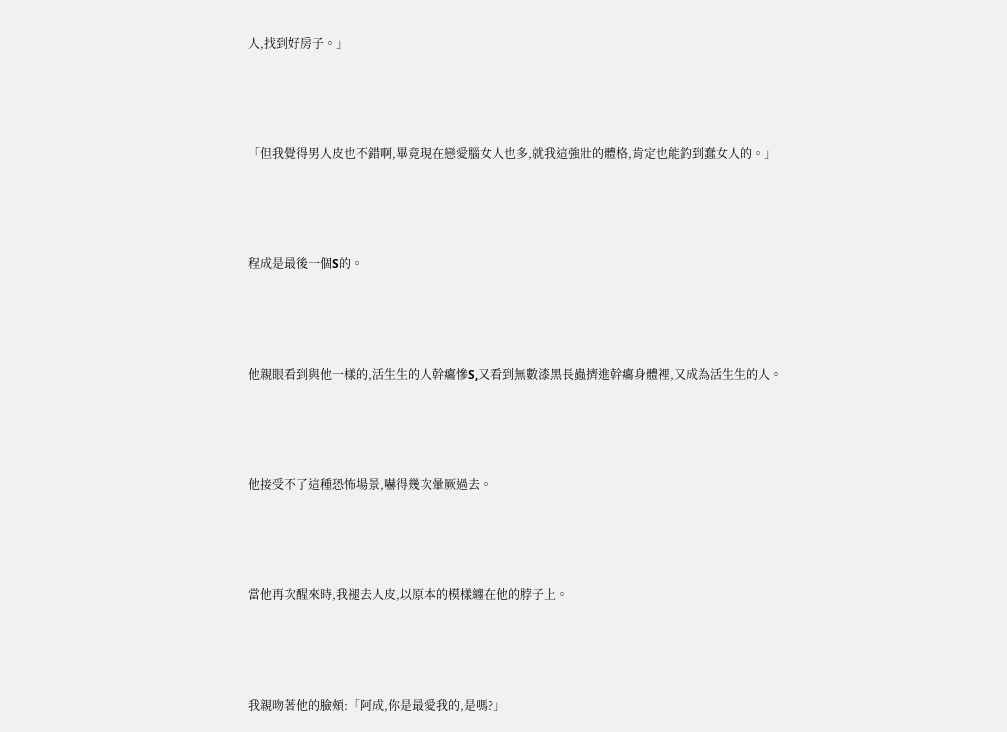人,找到好房子。」





「但我覺得男人皮也不錯啊,畢竟現在戀愛腦女人也多,就我這強壯的體格,肯定也能釣到蠢女人的。」





程成是最後一個S的。





他親眼看到與他一樣的,活生生的人幹癟慘S,又看到無數漆黑長蟲擠進幹癟身體裡,又成為活生生的人。





他接受不了這種恐怖場景,嚇得幾次暈厥過去。





當他再次醒來時,我褪去人皮,以原本的模樣纏在他的脖子上。





我親吻著他的臉頰:「阿成,你是最愛我的,是嗎?」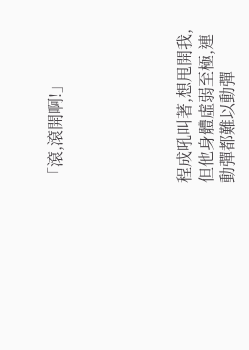「滾,滾開啊!」





程成吼叫著,想甩開我,但他身體虛弱至極,連動彈都難以動彈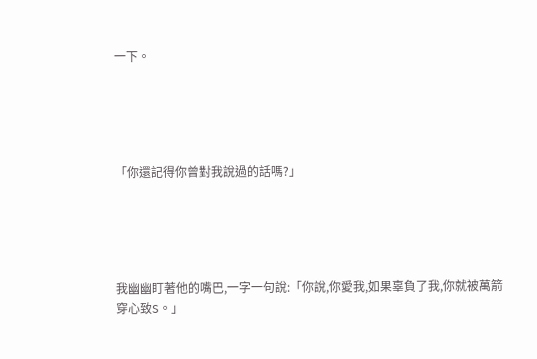一下。





「你還記得你曾對我說過的話嗎?」





我幽幽盯著他的嘴巴,一字一句說:「你說,你愛我,如果辜負了我,你就被萬箭穿心致S。」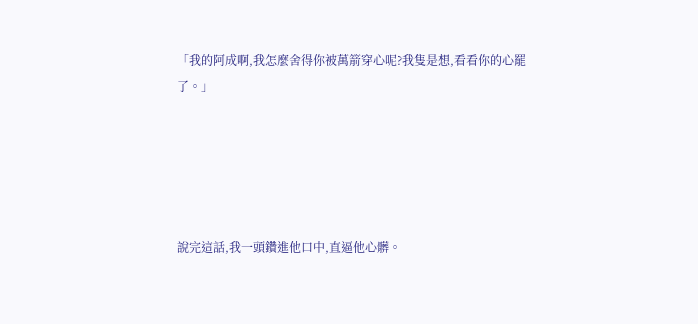「我的阿成啊,我怎麼舍得你被萬箭穿心呢?我隻是想,看看你的心罷了。」





說完這話,我一頭鑽進他口中,直逼他心髒。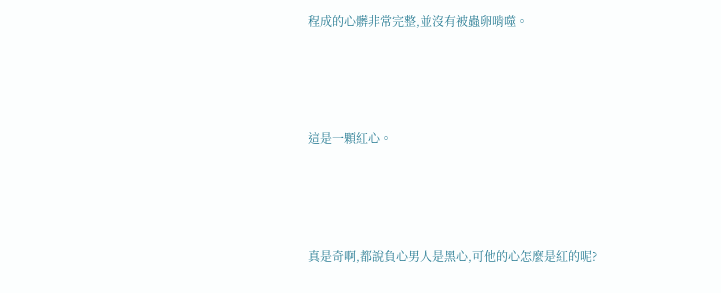程成的心髒非常完整,並沒有被蟲卵啃噬。





這是一顆紅心。





真是奇啊,都說負心男人是黑心,可他的心怎麼是紅的呢?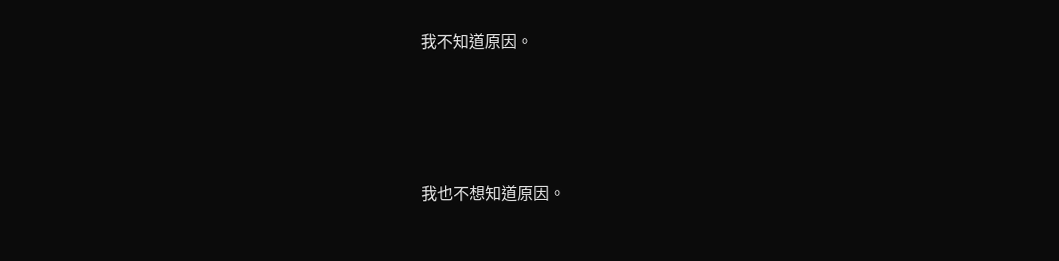我不知道原因。





我也不想知道原因。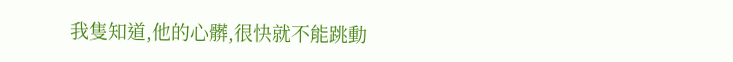我隻知道,他的心髒,很快就不能跳動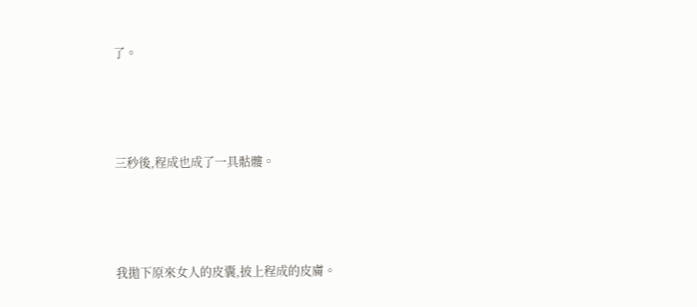了。





三秒後,程成也成了一具骷髏。





我拋下原來女人的皮囊,披上程成的皮膚。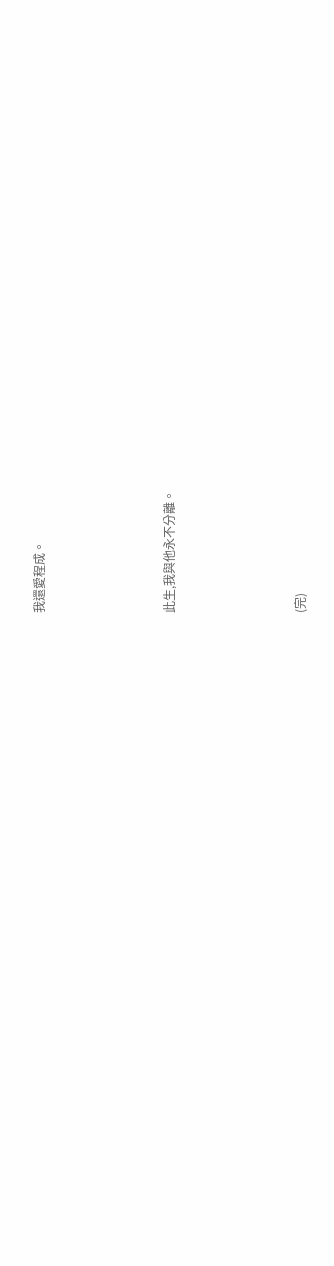我還愛程成。





此生,我與他永不分離。





(完)